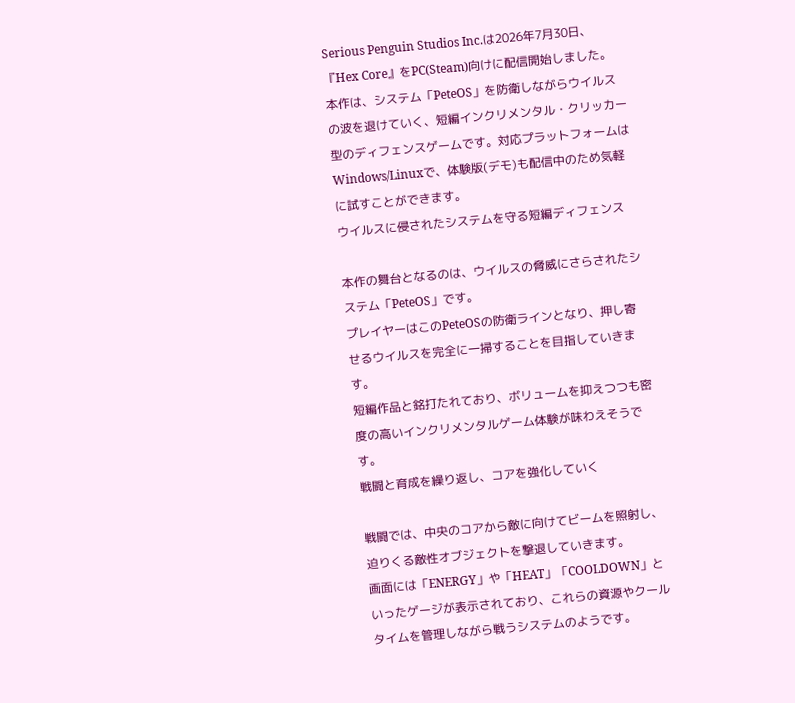Serious Penguin Studios Inc.は2026年7月30日、『Hex Core』をPC(Steam)向けに配信開始しました。
本作は、システム「PeteOS」を防衛しながらウイルスの波を退けていく、短編インクリメンタル・クリッカー型のディフェンスゲームです。対応プラットフォームはWindows/Linuxで、体験版(デモ)も配信中のため気軽に試すことができます。
ウイルスに侵されたシステムを守る短編ディフェンス

本作の舞台となるのは、ウイルスの脅威にさらされたシステム「PeteOS」です。
プレイヤーはこのPeteOSの防衛ラインとなり、押し寄せるウイルスを完全に一掃することを目指していきます。
短編作品と銘打たれており、ボリュームを抑えつつも密度の高いインクリメンタルゲーム体験が味わえそうです。
戦闘と育成を繰り返し、コアを強化していく

戦闘では、中央のコアから敵に向けてビームを照射し、迫りくる敵性オブジェクトを撃退していきます。
画面には「ENERGY」や「HEAT」「COOLDOWN」といったゲージが表示されており、これらの資源やクールタイムを管理しながら戦うシステムのようです。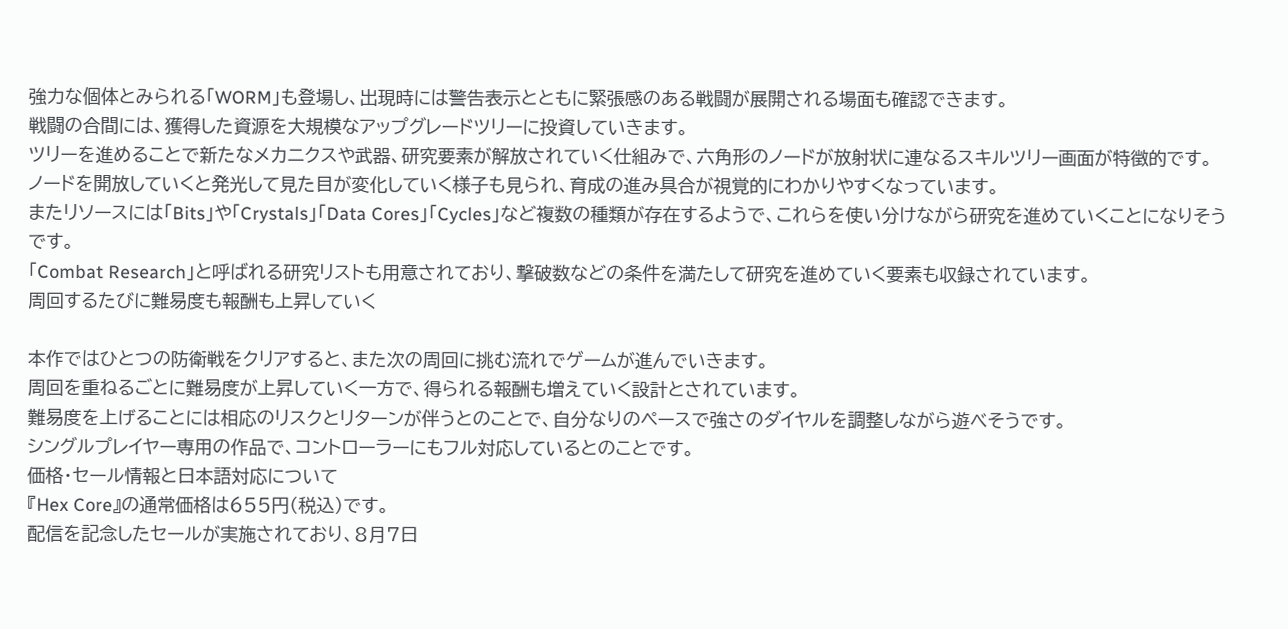強力な個体とみられる「WORM」も登場し、出現時には警告表示とともに緊張感のある戦闘が展開される場面も確認できます。
戦闘の合間には、獲得した資源を大規模なアップグレードツリーに投資していきます。
ツリーを進めることで新たなメカニクスや武器、研究要素が解放されていく仕組みで、六角形のノードが放射状に連なるスキルツリー画面が特徴的です。
ノードを開放していくと発光して見た目が変化していく様子も見られ、育成の進み具合が視覚的にわかりやすくなっています。
またリソースには「Bits」や「Crystals」「Data Cores」「Cycles」など複数の種類が存在するようで、これらを使い分けながら研究を進めていくことになりそうです。
「Combat Research」と呼ばれる研究リストも用意されており、撃破数などの条件を満たして研究を進めていく要素も収録されています。
周回するたびに難易度も報酬も上昇していく

本作ではひとつの防衛戦をクリアすると、また次の周回に挑む流れでゲームが進んでいきます。
周回を重ねるごとに難易度が上昇していく一方で、得られる報酬も増えていく設計とされています。
難易度を上げることには相応のリスクとリターンが伴うとのことで、自分なりのペースで強さのダイヤルを調整しながら遊べそうです。
シングルプレイヤー専用の作品で、コントローラーにもフル対応しているとのことです。
価格・セール情報と日本語対応について
『Hex Core』の通常価格は655円(税込)です。
配信を記念したセールが実施されており、8月7日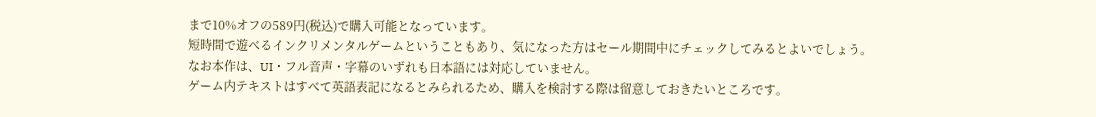まで10%オフの589円(税込)で購入可能となっています。
短時間で遊べるインクリメンタルゲームということもあり、気になった方はセール期間中にチェックしてみるとよいでしょう。
なお本作は、UI・フル音声・字幕のいずれも日本語には対応していません。
ゲーム内テキストはすべて英語表記になるとみられるため、購入を検討する際は留意しておきたいところです。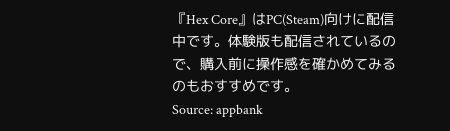『Hex Core』はPC(Steam)向けに配信中です。体験版も配信されているので、購入前に操作感を確かめてみるのもおすすめです。
Source: appbank